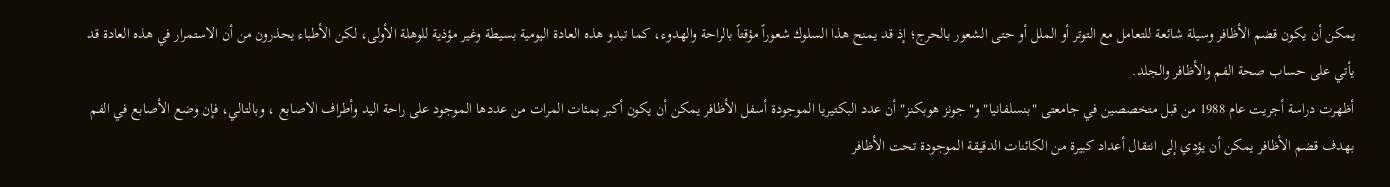يمكن أن يكون قضم الأظافر وسيلة شائعة للتعامل مع التوتر أو الملل أو حتى الشعور بالحرج؛ إذ قد يمنح هذا السلوك شعوراً مؤقتاً بالراحة والهدوء، كما تبدو هذه العادة اليومية بسيطة وغير مؤذية للوهلة الأولى، لكن الأطباء يحذرون من أن الاستمرار في هذه العادة قد يأتي على حساب صحة الفم والأظافر والجلد.
أظهرت دراسة أجريت عام 1988 من قبل متخصصين في جامعتى "بنسلفانيا" و"جونز هوبكنز" أن عدد البكتيريا الموجودة أسفل الأظافر يمكن أن يكون أكبر بمئات المرات من عددها الموجود على راحة اليد وأطراف الاصابع ، وبالتالي، فإن وضع الأصابع في الفم بهدف قضم الأظافر يمكن أن يؤدي إلى انتقال أعداد كبيرة من الكائنات الدقيقة الموجودة تحت الأظافر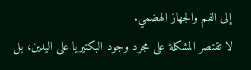إلى الفم والجهاز الهضمي.
لا تقتصر المشكلة على مجرد وجود البكتيريا على اليدين، بل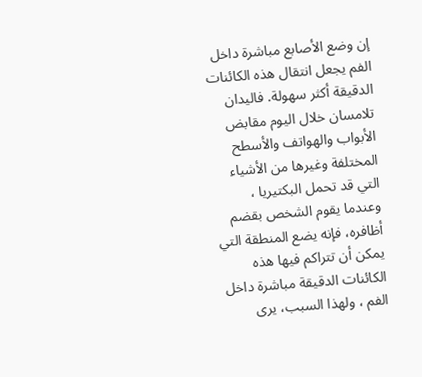إن وضع الأصابع مباشرة داخل الفم يجعل انتقال هذه الكائنات الدقيقة أكثر سهولة. فاليدان تلامسان خلال اليوم مقابض الأبواب والهواتف والأسطح المختلفة وغيرها من الأشياء التي قد تحمل البكتيريا ، وعندما يقوم الشخص بقضم أظافره، فإنه يضع المنطقة التي يمكن أن تتراكم فيها هذه الكائنات الدقيقة مباشرة داخل الفم ، ولهذا السبب، يرى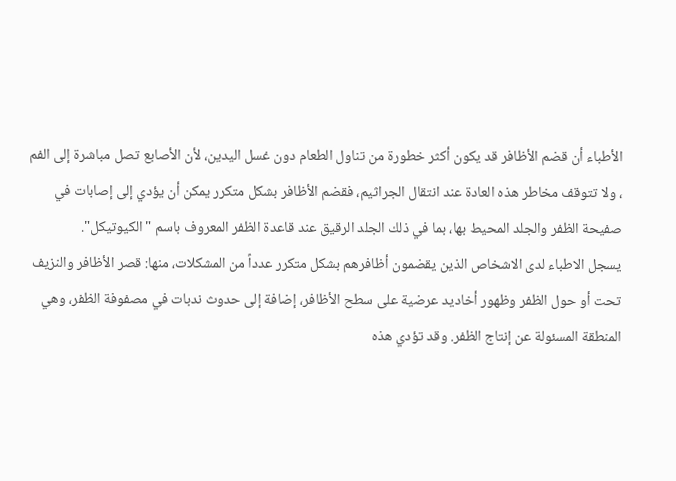الأطباء أن قضم الأظافر قد يكون أكثر خطورة من تناول الطعام دون غسل اليدين، لأن الأصابع تصل مباشرة إلى الفم ، ولا تتوقف مخاطر هذه العادة عند انتقال الجراثيم، فقضم الأظافر بشكل متكرر يمكن أن يؤدي إلى إصابات في صفيحة الظفر والجلد المحيط بها، بما في ذلك الجلد الرقيق عند قاعدة الظفر المعروف باسم "الكيوتيكل".
يسجل الاطباء لدى الاشخاص الذين يقضمون أظافرهم بشكل متكرر عدداً من المشكلات، منها: قصر الأظافر والنزيف تحت أو حول الظفر وظهور أخاديد عرضية على سطح الأظافر، إضافة إلى حدوث ندبات في مصفوفة الظفر، وهي المنطقة المسئولة عن إنتاج الظفر. وقد تؤدي هذه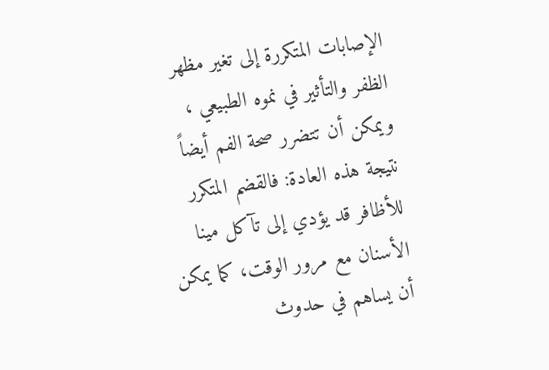الإصابات المتكررة إلى تغير مظهر الظفر والتأثير في نموه الطبيعي ، ويمكن أن تتضرر صحة الفم أيضاً نتيجة هذه العادة: فالقضم المتكرر للأظافر قد يؤدي إلى تآكل مينا الأسنان مع مرور الوقت، كما يمكن أن يساهم في حدوث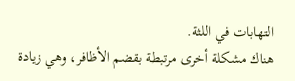التهابات في اللثة.
هناك مشكلة أخرى مرتبطة بقضم الأظافر، وهي زيادة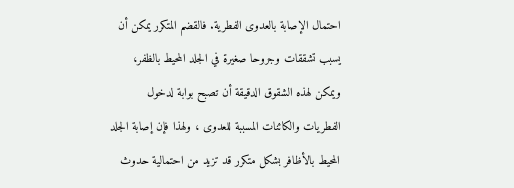احتمال الإصابة بالعدوى الفطرية. فالقضم المتكرر يمكن أن يسبب تشققات وجروحا صغيرة في الجلد المحيط بالظفر، ويمكن لهذه الشقوق الدقيقة أن تصبح بوابة لدخول الفطريات والكائنات المسببة للعدوى ، ولهذا فإن إصابة الجلد المحيط بالأظافر بشكل متكرر قد تزيد من احتمالية حدوث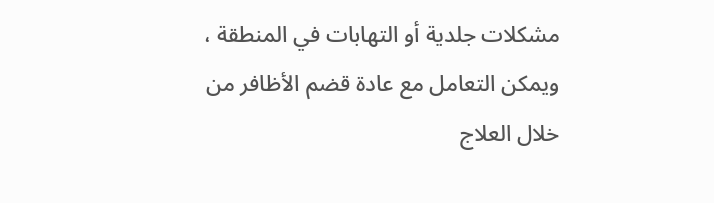مشكلات جلدية أو التهابات في المنطقة ، ويمكن التعامل مع عادة قضم الأظافر من خلال العلاج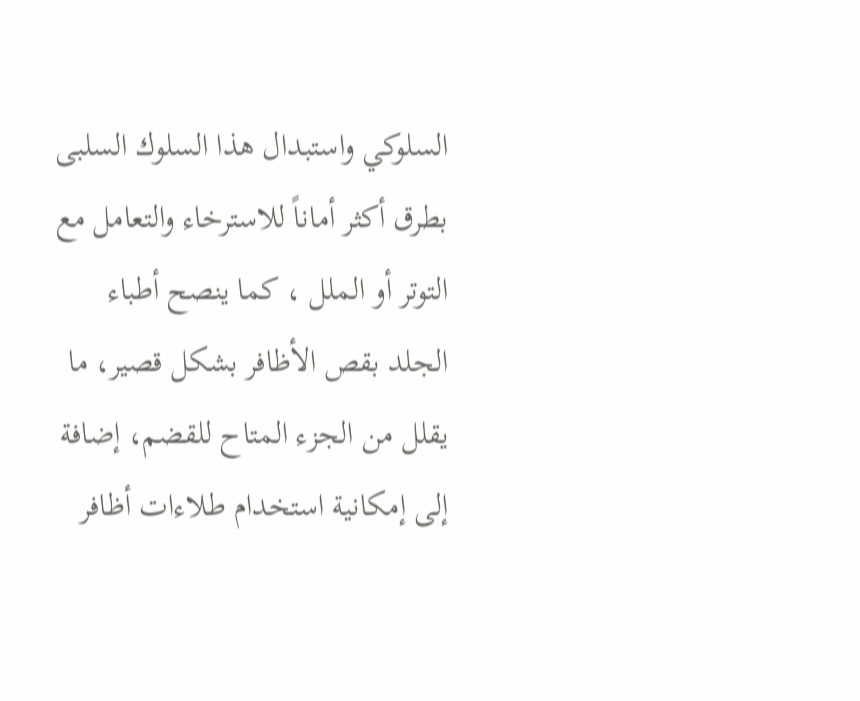السلوكي واستبدال هذا السلوك السلبى بطرق أكثر أماناً للاسترخاء والتعامل مع التوتر أو الملل ، كما ينصح أطباء الجلد بقص الأظافر بشكل قصير، ما يقلل من الجزء المتاح للقضم، إضافة إلى إمكانية استخدام طلاءات أظافر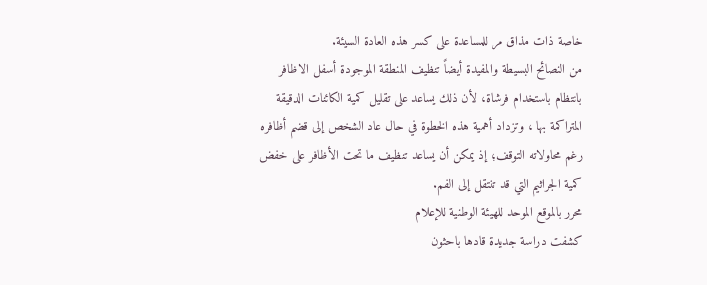خاصة ذات مذاق مر للمساعدة على كسر هذه العادة السيئة.
من النصائح البسيطة والمفيدة أيضاً تنظيف المنطقة الموجودة أسفل الاظافر بانتظام باستخدام فرشاة، لأن ذلك يساعد على تقليل كمية الكائنات الدقيقة المتراكمة بها ، وتزداد أهمية هذه الخطوة في حال عاد الشخص إلى قضم أظافره رغم محاولاته التوقف؛ إذ يمكن أن يساعد تنظيف ما تحت الأظافر على خفض كمية الجراثيم التي قد تنتقل إلى الفم.
محرر بالموقع الموحد للهيئة الوطنية للإعلام
كشفت دراسة جديدة قادها باحثون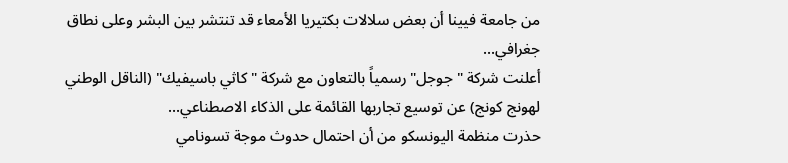من جامعة فيينا أن بعض سلالات بكتيريا الأمعاء قد تنتشر بين البشر وعلى نطاق جغرافي...
أعلنت شركة "جوجل" رسمياً بالتعاون مع شركة "كاثي باسيفيك" (الناقل الوطني لهونج كونج) عن توسيع تجاربها القائمة على الذكاء الاصطناعي...
حذرت منظمة اليونسكو من أن احتمال حدوث موجة تسونامي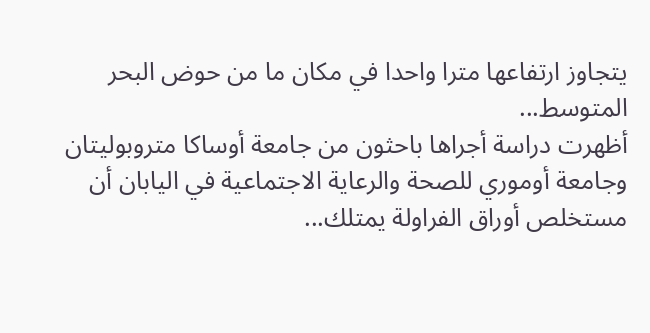يتجاوز ارتفاعها مترا واحدا في مكان ما من حوض البحر المتوسط...
أظهرت دراسة أجراها باحثون من جامعة أوساكا متروبوليتان وجامعة أوموري للصحة والرعاية الاجتماعية في اليابان أن مستخلص أوراق الفراولة يمتلك...